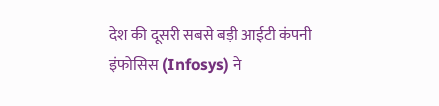देश की दूसरी सबसे बड़ी आईटी कंपनी इंफोसिस (Infosys) ने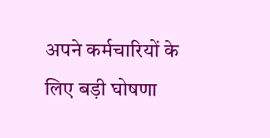अपने कर्मचारियों के लिए बड़ी घोषणा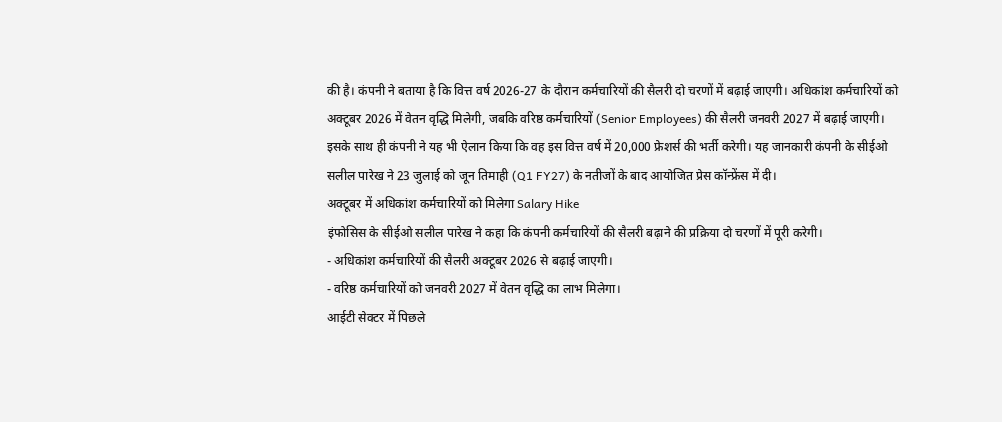की है। कंपनी ने बताया है कि वित्त वर्ष 2026-27 के दौरान कर्मचारियों की सैलरी दो चरणों में बढ़ाई जाएगी। अधिकांश कर्मचारियों को अक्टूबर 2026 में वेतन वृद्धि मिलेगी, जबकि वरिष्ठ कर्मचारियों (Senior Employees) की सैलरी जनवरी 2027 में बढ़ाई जाएगी।
इसके साथ ही कंपनी ने यह भी ऐलान किया कि वह इस वित्त वर्ष में 20,000 फ्रेशर्स की भर्ती करेगी। यह जानकारी कंपनी के सीईओ सलील पारेख ने 23 जुलाई को जून तिमाही (Q1 FY27) के नतीजों के बाद आयोजित प्रेस कॉन्फ्रेंस में दी।
अक्टूबर में अधिकांश कर्मचारियों को मिलेगा Salary Hike
इंफोसिस के सीईओ सलील पारेख ने कहा कि कंपनी कर्मचारियों की सैलरी बढ़ाने की प्रक्रिया दो चरणों में पूरी करेगी।
- अधिकांश कर्मचारियों की सैलरी अक्टूबर 2026 से बढ़ाई जाएगी।
- वरिष्ठ कर्मचारियों को जनवरी 2027 में वेतन वृद्धि का लाभ मिलेगा।
आईटी सेक्टर में पिछले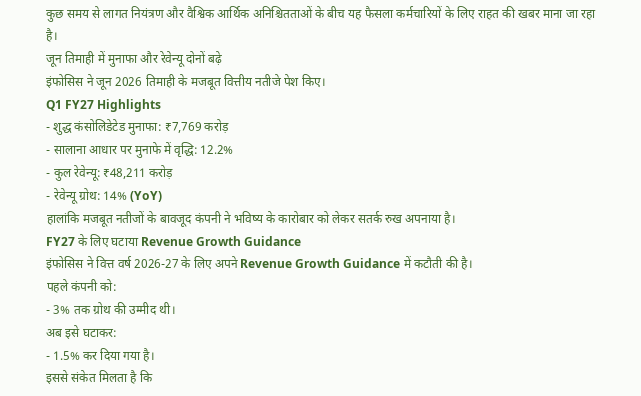कुछ समय से लागत नियंत्रण और वैश्विक आर्थिक अनिश्चितताओं के बीच यह फैसला कर्मचारियों के लिए राहत की खबर माना जा रहा है।
जून तिमाही में मुनाफा और रेवेन्यू दोनों बढ़े
इंफोसिस ने जून 2026 तिमाही के मजबूत वित्तीय नतीजे पेश किए।
Q1 FY27 Highlights
- शुद्ध कंसोलिडेटेड मुनाफा: ₹7,769 करोड़
- सालाना आधार पर मुनाफे में वृद्धि: 12.2%
- कुल रेवेन्यू: ₹48,211 करोड़
- रेवेन्यू ग्रोथ: 14% (YoY)
हालांकि मजबूत नतीजों के बावजूद कंपनी ने भविष्य के कारोबार को लेकर सतर्क रुख अपनाया है।
FY27 के लिए घटाया Revenue Growth Guidance
इंफोसिस ने वित्त वर्ष 2026-27 के लिए अपने Revenue Growth Guidance में कटौती की है।
पहले कंपनी को:
- 3% तक ग्रोथ की उम्मीद थी।
अब इसे घटाकर:
- 1.5% कर दिया गया है।
इससे संकेत मिलता है कि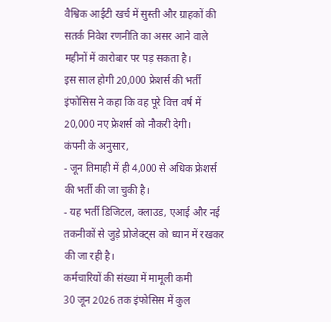वैश्विक आईटी खर्च में सुस्ती और ग्राहकों की सतर्क निवेश रणनीति का असर आने वाले महीनों में कारोबार पर पड़ सकता है।
इस साल होगी 20,000 फ्रेशर्स की भर्ती
इंफोसिस ने कहा कि वह पूरे वित्त वर्ष में 20,000 नए फ्रेशर्स को नौकरी देगी।
कंपनी के अनुसार,
- जून तिमाही में ही 4,000 से अधिक फ्रेशर्स की भर्ती की जा चुकी है।
- यह भर्ती डिजिटल, क्लाउड, एआई और नई तकनीकों से जुड़े प्रोजेक्ट्स को ध्यान में रखकर की जा रही है।
कर्मचारियों की संख्या में मामूली कमी
30 जून 2026 तक इंफोसिस में कुल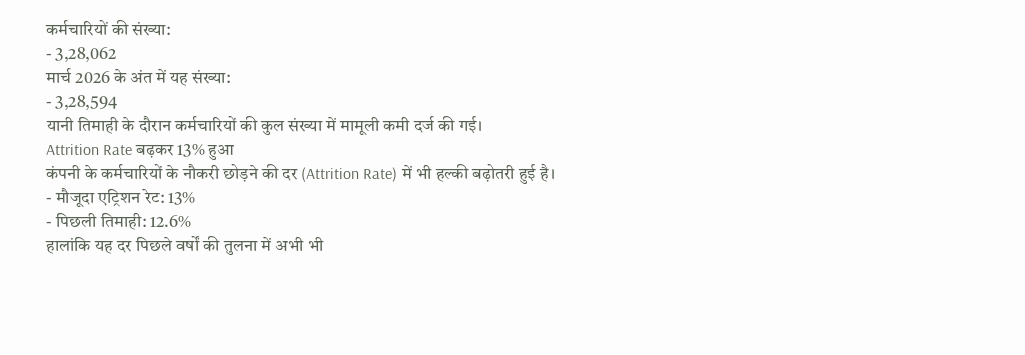कर्मचारियों की संख्या:
- 3,28,062
मार्च 2026 के अंत में यह संख्या:
- 3,28,594
यानी तिमाही के दौरान कर्मचारियों की कुल संख्या में मामूली कमी दर्ज की गई।
Attrition Rate बढ़कर 13% हुआ
कंपनी के कर्मचारियों के नौकरी छोड़ने की दर (Attrition Rate) में भी हल्की बढ़ोतरी हुई है।
- मौजूदा एट्रिशन रेट: 13%
- पिछली तिमाही: 12.6%
हालांकि यह दर पिछले वर्षों की तुलना में अभी भी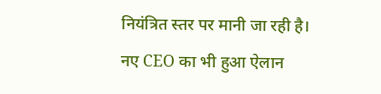नियंत्रित स्तर पर मानी जा रही है।
नए CEO का भी हुआ ऐलान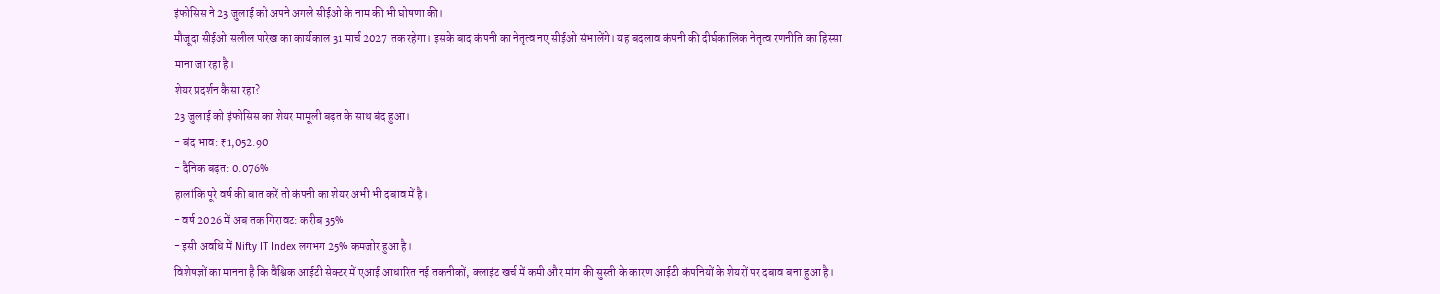इंफोसिस ने 23 जुलाई को अपने अगले सीईओ के नाम की भी घोषणा की।
मौजूदा सीईओ सलील पारेख का कार्यकाल 31 मार्च 2027 तक रहेगा। इसके बाद कंपनी का नेतृत्व नए सीईओ संभालेंगे। यह बदलाव कंपनी की दीर्घकालिक नेतृत्व रणनीति का हिस्सा माना जा रहा है।
शेयर प्रदर्शन कैसा रहा?
23 जुलाई को इंफोसिस का शेयर मामूली बढ़त के साथ बंद हुआ।
- बंद भाव: ₹1,052.90
- दैनिक बढ़त: 0.076%
हालांकि पूरे वर्ष की बात करें तो कंपनी का शेयर अभी भी दबाव में है।
- वर्ष 2026 में अब तक गिरावट: करीब 35%
- इसी अवधि में Nifty IT Index लगभग 25% कमजोर हुआ है।
विशेषज्ञों का मानना है कि वैश्विक आईटी सेक्टर में एआई आधारित नई तकनीकों, क्लाइंट खर्च में कमी और मांग की सुस्ती के कारण आईटी कंपनियों के शेयरों पर दबाव बना हुआ है।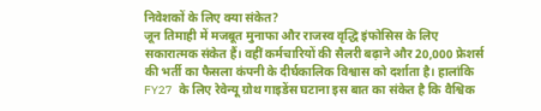निवेशकों के लिए क्या संकेत?
जून तिमाही में मजबूत मुनाफा और राजस्व वृद्धि इंफोसिस के लिए सकारात्मक संकेत हैं। वहीं कर्मचारियों की सैलरी बढ़ाने और 20,000 फ्रेशर्स की भर्ती का फैसला कंपनी के दीर्घकालिक विश्वास को दर्शाता है। हालांकि FY27 के लिए रेवेन्यू ग्रोथ गाइडेंस घटाना इस बात का संकेत है कि वैश्विक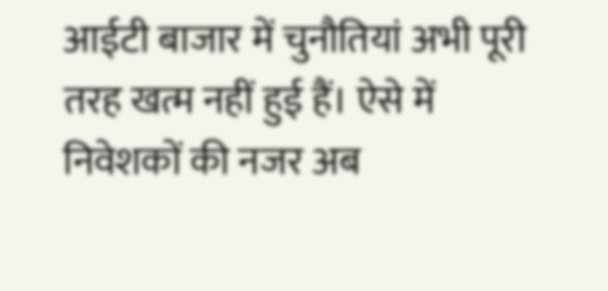आईटी बाजार में चुनौतियां अभी पूरी तरह खत्म नहीं हुई हैं। ऐसे में निवेशकों की नजर अब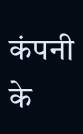कंपनी के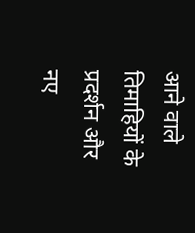आने वाले तिमाहियों के प्रदर्शन और नए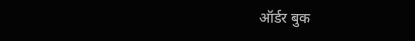ऑर्डर बुक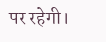पर रहेगी।